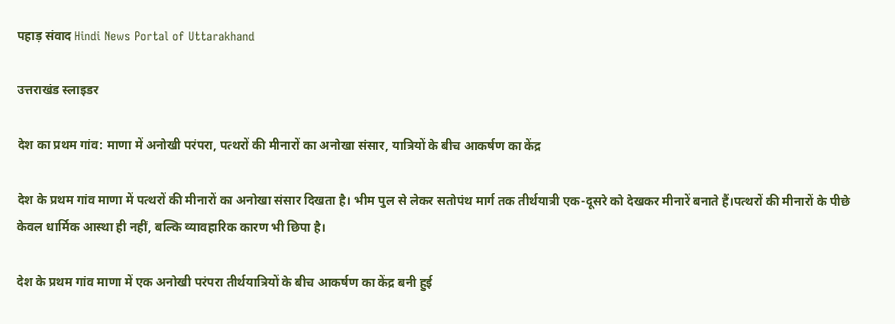पहाड़ संवाद Hindi News Portal of Uttarakhand

उत्तराखंड स्लाइडर

देश का प्रथम गांव: माणा में अनोखी परंपरा, पत्थरों की मीनारों का अनोखा संसार, यात्रियों के बीच आकर्षण का केंद्र

देश के प्रथम गांव माणा में पत्थरों की मीनारों का अनोखा संसार दिखता है। भीम पुल से लेकर सतोपंथ मार्ग तक तीर्थयात्री एक-दूसरे को देखकर मीनारें बनाते हैं।पत्थरों की मीनारों के पीछे केवल धार्मिक आस्था ही नहीं, बल्कि व्यावहारिक कारण भी छिपा है।

देश के प्रथम गांव माणा में एक अनोखी परंपरा तीर्थयात्रियों के बीच आकर्षण का केंद्र बनी हुई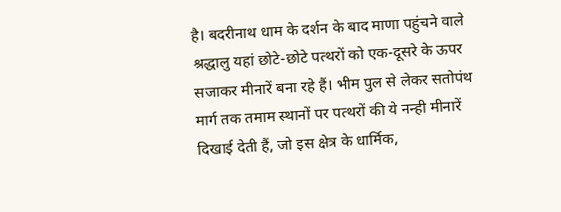है। बदरीनाथ धाम के दर्शन के बाद माणा पहुंचने वाले श्रद्धालु यहां छोटे-छोटे पत्थरों को एक-दूसरे के ऊपर सजाकर मीनारें बना रहे हैं। भीम पुल से लेकर सतोपंथ मार्ग तक तमाम स्थानों पर पत्थरों की ये नन्ही मीनारें दिखाई देती हैं, जो इस क्षेत्र के धार्मिक,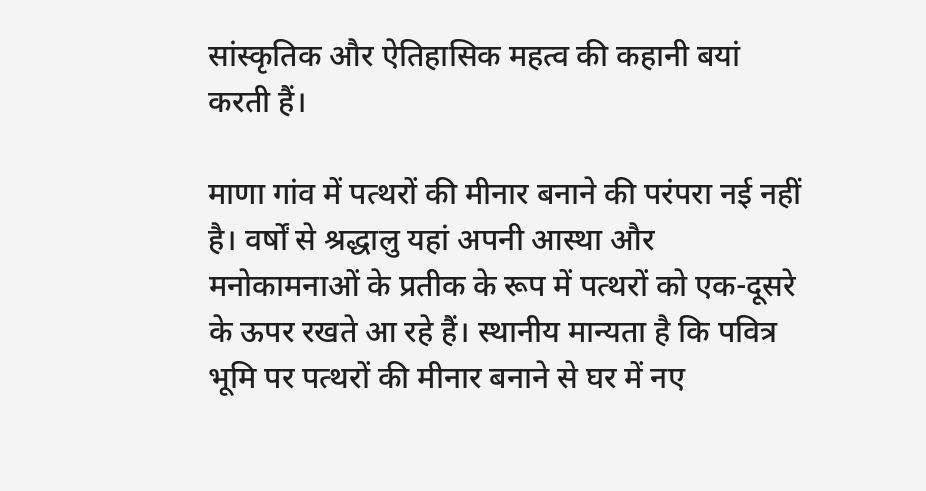सांस्कृतिक और ऐतिहासिक महत्व की कहानी बयां करती हैं।

माणा गांव में पत्थरों की मीनार बनाने की परंपरा नई नहीं है। वर्षों से श्रद्धालु यहां अपनी आस्था और मनोकामनाओं के प्रतीक के रूप में पत्थरों को एक-दूसरे के ऊपर रखते आ रहे हैं। स्थानीय मान्यता है कि पवित्र भूमि पर पत्थरों की मीनार बनाने से घर में नए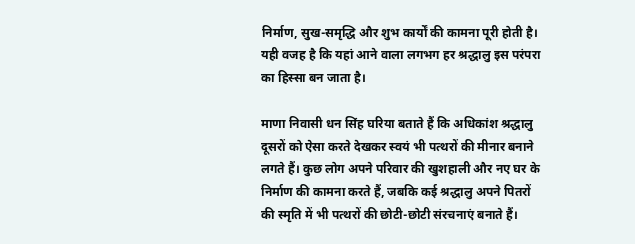निर्माण, सुख-समृद्धि और शुभ कार्यों की कामना पूरी होती है। यही वजह है कि यहां आने वाला लगभग हर श्रद्धालु इस परंपरा का हिस्सा बन जाता है।

माणा निवासी धन सिंह घरिया बताते हैं कि अधिकांश श्रद्धालु दूसरों को ऐसा करते देखकर स्वयं भी पत्थरों की मीनार बनाने लगते हैं। कुछ लोग अपने परिवार की खुशहाली और नए घर के निर्माण की कामना करते हैं, जबकि कई श्रद्धालु अपने पितरों की स्मृति में भी पत्थरों की छोटी-छोटी संरचनाएं बनाते हैं।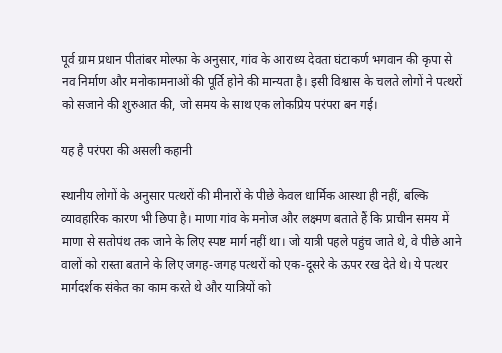पूर्व ग्राम प्रधान पीतांबर मोल्फा के अनुसार, गांव के आराध्य देवता घंटाकर्ण भगवान की कृपा से नव निर्माण और मनोकामनाओं की पूर्ति होने की मान्यता है। इसी विश्वास के चलते लोगों ने पत्थरों को सजाने की शुरुआत की, जो समय के साथ एक लोकप्रिय परंपरा बन गई।

यह है परंपरा की असली कहानी

स्थानीय लोगों के अनुसार पत्थरों की मीनारों के पीछे केवल धार्मिक आस्था ही नहीं, बल्कि व्यावहारिक कारण भी छिपा है। माणा गांव के मनोज और लक्ष्मण बताते हैं कि प्राचीन समय में माणा से सतोपंथ तक जाने के लिए स्पष्ट मार्ग नहीं था। जो यात्री पहले पहुंच जाते थे, वे पीछे आने वालों को रास्ता बताने के लिए जगह-जगह पत्थरों को एक-दूसरे के ऊपर रख देते थे। ये पत्थर मार्गदर्शक संकेत का काम करते थे और यात्रियों को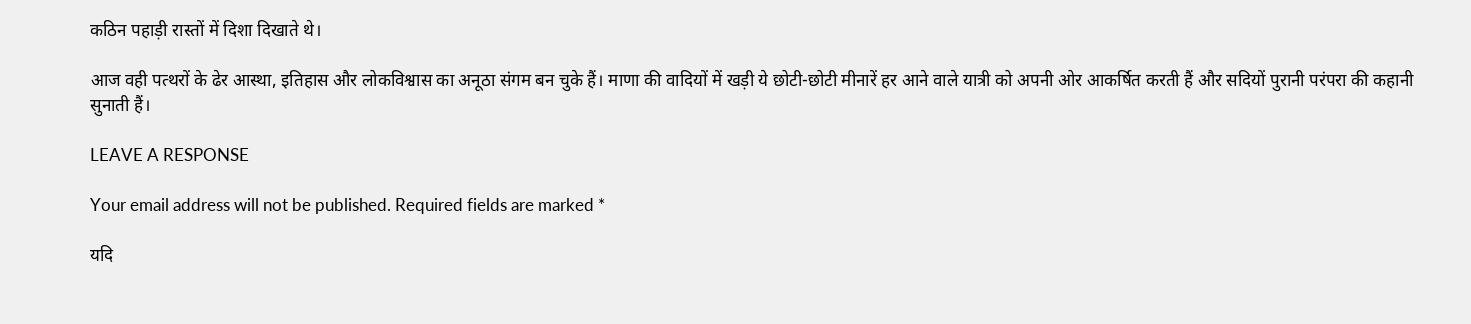कठिन पहाड़ी रास्तों में दिशा दिखाते थे।

आज वही पत्थरों के ढेर आस्था, इतिहास और लोकविश्वास का अनूठा संगम बन चुके हैं। माणा की वादियों में खड़ी ये छोटी-छोटी मीनारें हर आने वाले यात्री को अपनी ओर आकर्षित करती हैं और सदियों पुरानी परंपरा की कहानी सुनाती हैं।

LEAVE A RESPONSE

Your email address will not be published. Required fields are marked *

यदि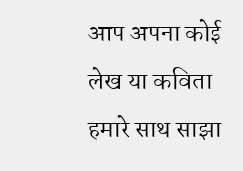आप अपना कोई लेख या कविता हमारे साथ साझा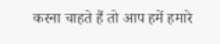करना चाहते हैं तो आप हमें हमारे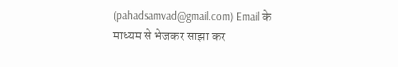(pahadsamvad@gmail.com) Email के माध्यम से भेजकर साझा कर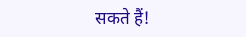सकते हैं!